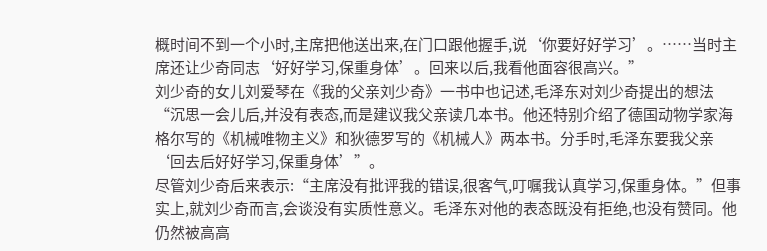概时间不到一个小时,主席把他送出来,在门口跟他握手,说‘你要好好学习’。……当时主席还让少奇同志‘好好学习,保重身体’。回来以后,我看他面容很高兴。”
刘少奇的女儿刘爱琴在《我的父亲刘少奇》一书中也记述,毛泽东对刘少奇提出的想法“沉思一会儿后,并没有表态,而是建议我父亲读几本书。他还特别介绍了德国动物学家海格尔写的《机械唯物主义》和狄德罗写的《机械人》两本书。分手时,毛泽东要我父亲‘回去后好好学习,保重身体’”。
尽管刘少奇后来表示:“主席没有批评我的错误,很客气,叮嘱我认真学习,保重身体。”但事实上,就刘少奇而言,会谈没有实质性意义。毛泽东对他的表态既没有拒绝,也没有赞同。他仍然被高高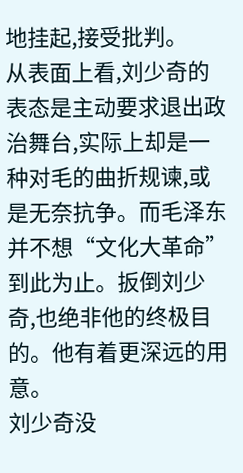地挂起,接受批判。
从表面上看,刘少奇的表态是主动要求退出政治舞台,实际上却是一种对毛的曲折规谏,或是无奈抗争。而毛泽东并不想“文化大革命”到此为止。扳倒刘少奇,也绝非他的终极目的。他有着更深远的用意。
刘少奇没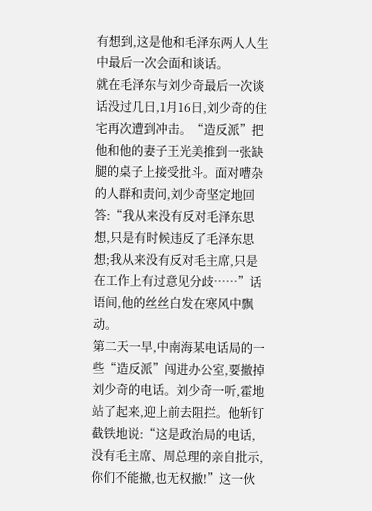有想到,这是他和毛泽东两人人生中最后一次会面和谈话。
就在毛泽东与刘少奇最后一次谈话没过几日,1月16日,刘少奇的住宅再次遭到冲击。“造反派”把他和他的妻子王光美推到一张缺腿的桌子上接受批斗。面对嘈杂的人群和责问,刘少奇坚定地回答:“我从来没有反对毛泽东思想,只是有时候违反了毛泽东思想;我从来没有反对毛主席,只是在工作上有过意见分歧……”话语间,他的丝丝白发在寒风中飘动。
第二天一早,中南海某电话局的一些“造反派”闯进办公室,要撤掉刘少奇的电话。刘少奇一听,霍地站了起来,迎上前去阻拦。他斩钉截铁地说:“这是政治局的电话,没有毛主席、周总理的亲自批示,你们不能撤,也无权撤!”这一伙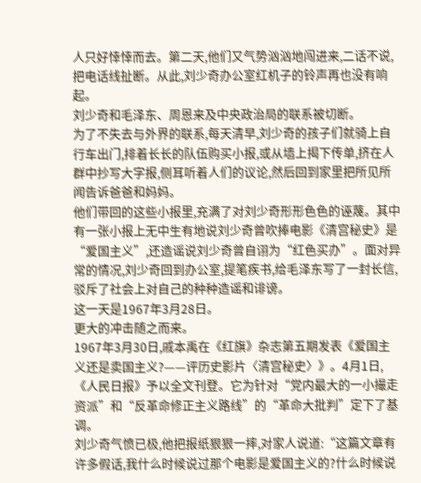人只好悻悻而去。第二天,他们又气势汹汹地闯进来,二话不说,把电话线扯断。从此,刘少奇办公室红机子的铃声再也没有响起。
刘少奇和毛泽东、周恩来及中央政治局的联系被切断。
为了不失去与外界的联系,每天清早,刘少奇的孩子们就骑上自行车出门,排着长长的队伍购买小报,或从墙上揭下传单,挤在人群中抄写大字报,侧耳听着人们的议论,然后回到家里把所见所闻告诉爸爸和妈妈。
他们带回的这些小报里,充满了对刘少奇形形色色的诬蔑。其中有一张小报上无中生有地说刘少奇曾吹捧电影《清宫秘史》是“爱国主义”,还造谣说刘少奇曾自诩为“红色买办”。面对异常的情况,刘少奇回到办公室,提笔疾书,给毛泽东写了一封长信,驳斥了社会上对自己的种种造谣和诽谤。
这一天是1967年3月28日。
更大的冲击随之而来。
1967年3月30日,戚本禹在《红旗》杂志第五期发表《爱国主义还是卖国主义?——评历史影片〈清宫秘史〉》。4月1日,《人民日报》予以全文刊登。它为针对“党内最大的一小撮走资派”和“反革命修正主义路线”的“革命大批判”定下了基调。
刘少奇气愤已极,他把报纸狠狠一摔,对家人说道:“这篇文章有许多假话,我什么时候说过那个电影是爱国主义的?什么时候说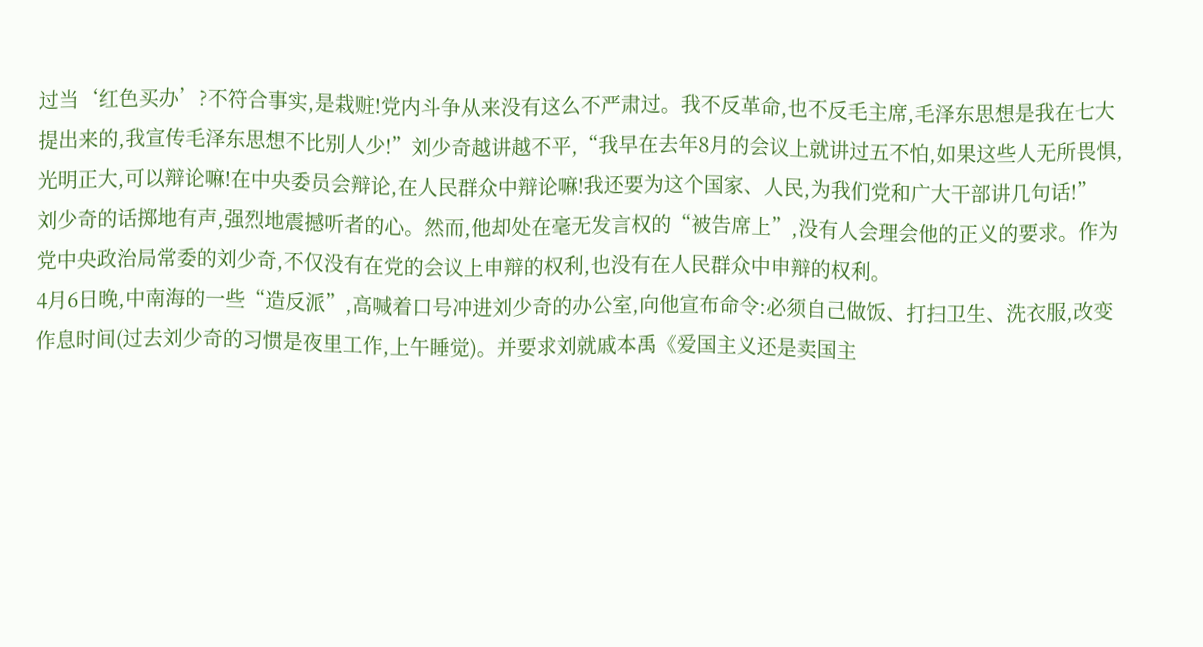过当‘红色买办’?不符合事实,是栽赃!党内斗争从来没有这么不严肃过。我不反革命,也不反毛主席,毛泽东思想是我在七大提出来的,我宣传毛泽东思想不比别人少!”刘少奇越讲越不平,“我早在去年8月的会议上就讲过五不怕,如果这些人无所畏惧,光明正大,可以辩论嘛!在中央委员会辩论,在人民群众中辩论嘛!我还要为这个国家、人民,为我们党和广大干部讲几句话!”
刘少奇的话掷地有声,强烈地震撼听者的心。然而,他却处在毫无发言权的“被告席上”,没有人会理会他的正义的要求。作为党中央政治局常委的刘少奇,不仅没有在党的会议上申辩的权利,也没有在人民群众中申辩的权利。
4月6日晚,中南海的一些“造反派”,高喊着口号冲进刘少奇的办公室,向他宣布命令:必须自己做饭、打扫卫生、洗衣服,改变作息时间(过去刘少奇的习惯是夜里工作,上午睡觉)。并要求刘就戚本禹《爱国主义还是卖国主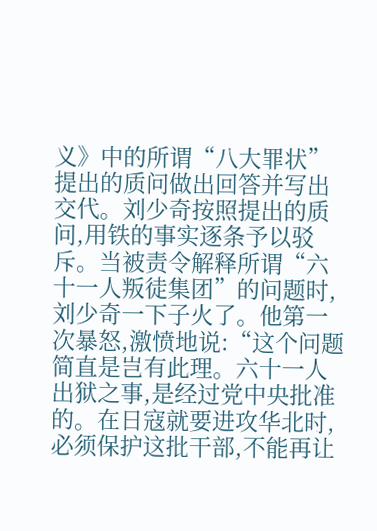义》中的所谓“八大罪状”提出的质问做出回答并写出交代。刘少奇按照提出的质问,用铁的事实逐条予以驳斥。当被责令解释所谓“六十一人叛徒集团”的问题时,刘少奇一下子火了。他第一次暴怒,激愤地说:“这个问题简直是岂有此理。六十一人出狱之事,是经过党中央批准的。在日寇就要进攻华北时,必须保护这批干部,不能再让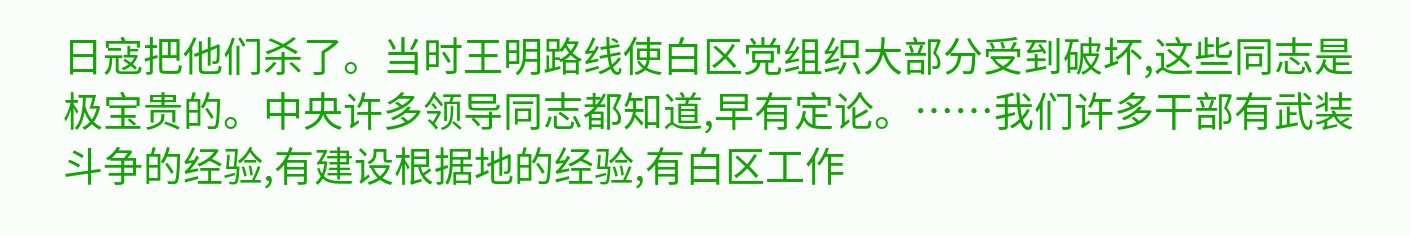日寇把他们杀了。当时王明路线使白区党组织大部分受到破坏,这些同志是极宝贵的。中央许多领导同志都知道,早有定论。……我们许多干部有武装斗争的经验,有建设根据地的经验,有白区工作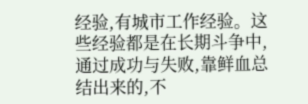经验,有城市工作经验。这些经验都是在长期斗争中,通过成功与失败,靠鲜血总结出来的,不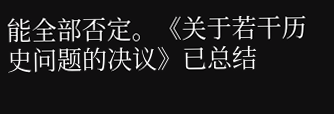能全部否定。《关于若干历史问题的决议》已总结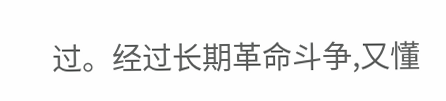过。经过长期革命斗争,又懂